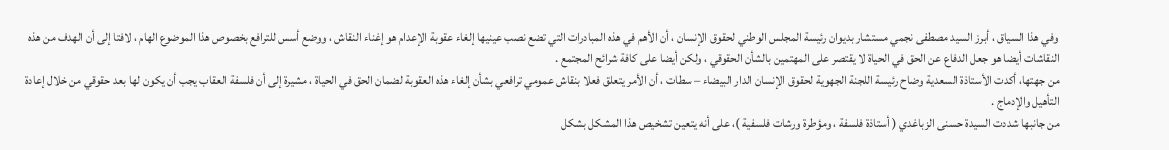وفي هذا السياق ، أبرز السيد مصطفى نجمي مستشار بديوان رئيسة المجلس الوطني لحقوق الإنسان ، أن الأهم في هذه المبادرات التي تضع نصب عينيها إلغاء عقوبة الإعدام هو إغناء النقاش ، ووضع أسس للترافع بخصوص هذا الموضوع الهام ، لافتا إلى أن الهدف من هذه النقاشات أيضا هو جعل الدفاع عن الحق في الحياة لا يقتصر على المهتمين بالشأن الحقوقي ، ولكن أيضا على كافة شرائح المجتمع .
من جهتها، أكدت الأستاذة السعدية وضاح رئيسة اللجنة الجهوية لحقوق الإنسان الدار البيضاء – سطات ، أن الأمر يتعلق فعلا بنقاش عمومي ترافعي بشأن إلغاء هذه العقوبة لضمان الحق في الحياة ، مشيرة إلى أن فلسفة العقاب يجب أن يكون لها بعد حقوقي من خلال إعادة التأهيل والإدماج .
من جانبها شددت السيدة حسنى الزباغدي ( أستاذة فلسفة ، ومؤطرة ورشات فلسفية )، على أنه يتعين تشخيص هذا المشكل بشكل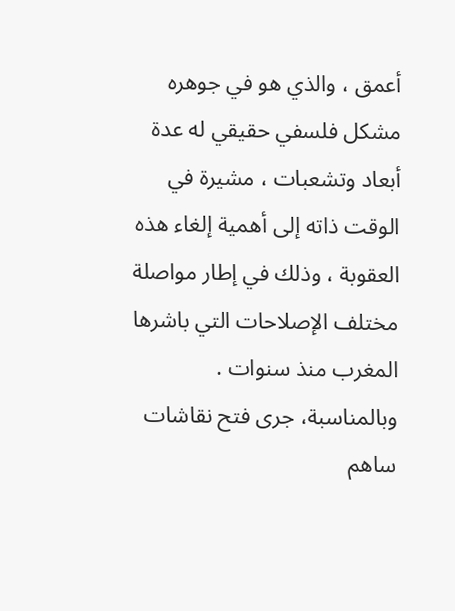أعمق ، والذي هو في جوهره مشكل فلسفي حقيقي له عدة أبعاد وتشعبات ، مشيرة في الوقت ذاته إلى أهمية إلغاء هذه العقوبة ، وذلك في إطار مواصلة مختلف الإصلاحات التي باشرها المغرب منذ سنوات .
وبالمناسبة، جرى فتح نقاشات ساهم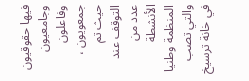فيها حقوقيون وجامعيون وفاعلون جمعويون ، حيث تم التوقف عند عدد من الأنشطة المنظمة وطنيا والتي تصب في خانة ترسيخ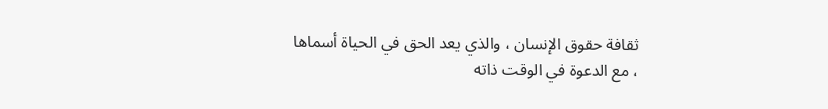ثقافة حقوق الإنسان ، والذي يعد الحق في الحياة أسماها ، مع الدعوة في الوقت ذاته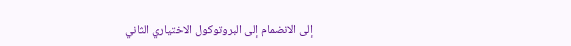إلى الانضمام إلى البروتوكول الاختياري الثاني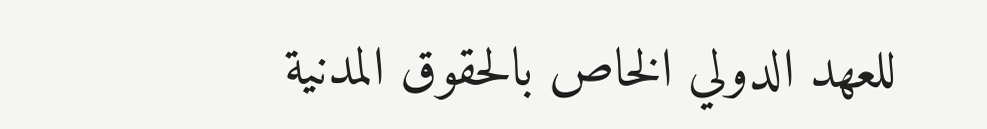للعهد الدولي الخاص بالحقوق المدنية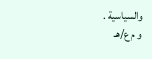والسياسية .
و م ع/هـ